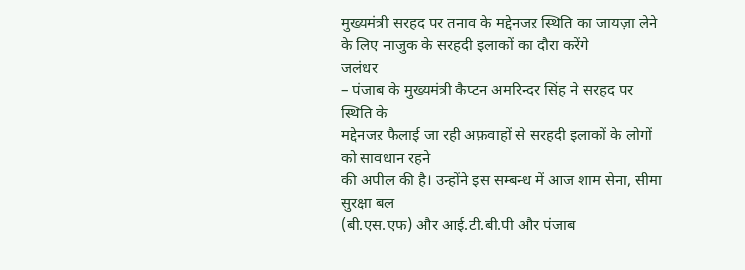मुख्यमंत्री सरहद पर तनाव के मद्देनजऱ स्थिति का जायज़ा लेने के लिए नाजुक के सरहदी इलाकों का दौरा करेंगे
जलंधर
– पंजाब के मुख्यमंत्री कैप्टन अमरिन्दर सिंह ने सरहद पर स्थिति के
मद्देनजऱ फैलाई जा रही अफ़वाहों से सरहदी इलाकों के लोगों को सावधान रहने
की अपील की है। उन्होंने इस सम्बन्ध में आज शाम सेना, सीमा सुरक्षा बल
(बी.एस.एफ) और आई.टी.बी.पी और पंजाब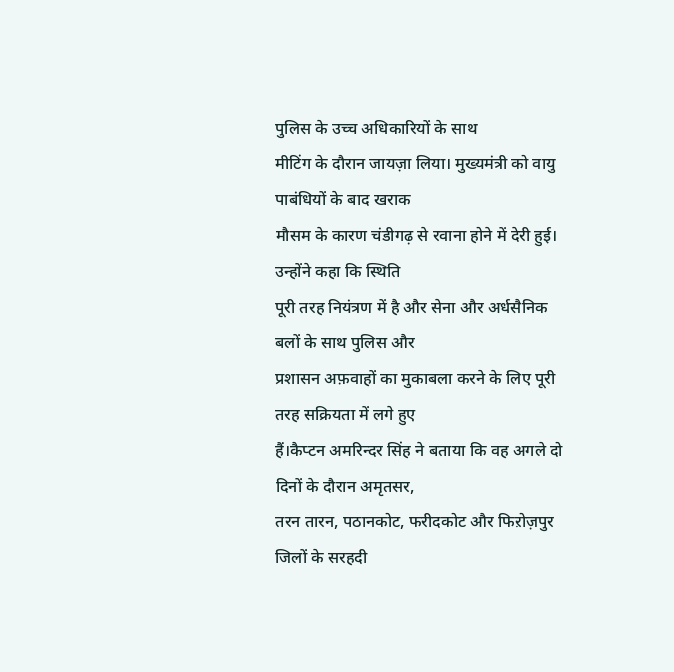पुलिस के उच्च अधिकारियों के साथ
मीटिंग के दौरान जायज़ा लिया। मुख्यमंत्री को वायु पाबंधियों के बाद खराक
मौसम के कारण चंडीगढ़ से रवाना होने में देरी हुई। उन्होंने कहा कि स्थिति
पूरी तरह नियंत्रण में है और सेना और अर्धसैनिक बलों के साथ पुलिस और
प्रशासन अफ़वाहों का मुकाबला करने के लिए पूरी तरह सक्रियता में लगे हुए
हैं।कैप्टन अमरिन्दर सिंह ने बताया कि वह अगले दो दिनों के दौरान अमृतसर,
तरन तारन, पठानकोट, फरीदकोट और फिऱोज़पुर जिलों के सरहदी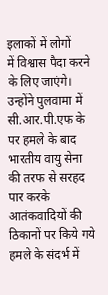इलाकों में लोगों
में विश्वास पैदा करने के लिए जाएंगे। उन्होंने पुलवामा में सी.आर.पी.एफ के
पर हमले के बाद भारतीय वायु सेना की तरफ से सरहद पार करके
आतंकवादियों की ठिकानों पर किये गये हमले के संदर्भ में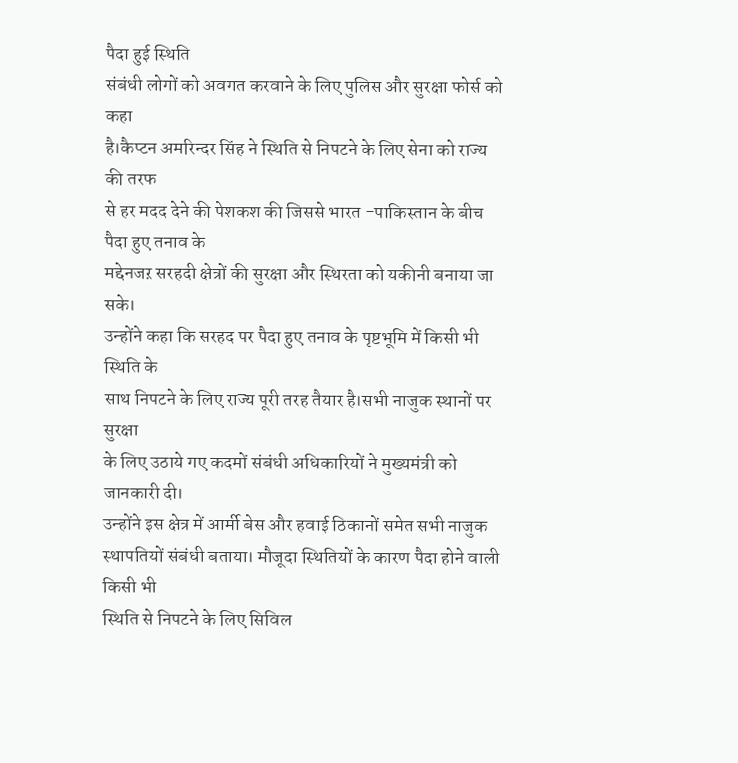पैदा हुई स्थिति
संबंधी लोगों को अवगत करवाने के लिए पुलिस और सुरक्षा फोर्स को कहा
है।कैप्टन अमरिन्दर सिंह ने स्थिति से निपटने के लिए सेना को राज्य की तरफ
से हर मदद देने की पेशकश की जिससे भारत -पाकिस्तान के बीच पैदा हुए तनाव के
मद्देनजऱ सरहदी क्षेत्रों की सुरक्षा और स्थिरता को यकीनी बनाया जा सके।
उन्होंने कहा कि सरहद पर पैदा हुए तनाव के पृष्टभूमि में किसी भी स्थिति के
साथ निपटने के लिए राज्य पूरी तरह तैयार है।सभी नाजुक स्थानों पर सुरक्षा
के लिए उठाये गए कदमों संबंधी अधिकारियों ने मुख्यमंत्री को जानकारी दी।
उन्होंने इस क्षेत्र में आर्मी बेस और हवाई ठिकानों समेत सभी नाजुक
स्थापतियों संबंधी बताया। मौजूदा स्थितियों के कारण पैदा होने वाली किसी भी
स्थिति से निपटने के लिए सिविल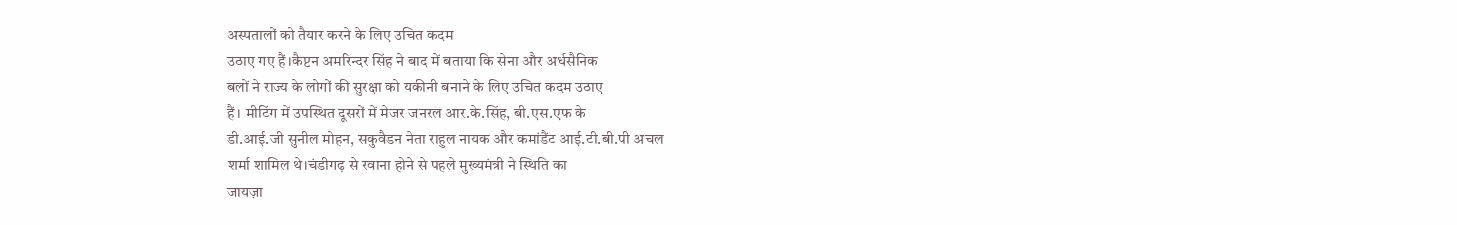अस्पतालों को तैयार करने के लिए उचित कदम
उठाए गए हैं।कैप्टन अमरिन्दर सिंह ने बाद में बताया कि सेना और अर्धसैनिक
बलों ने राज्य के लोगों की सुरक्षा को यकीनी बनाने के लिए उचित कदम उठाए
हैं। मीटिंग में उपस्थित दूसरों में मेजर जनरल आर.के.सिंह, बी.एस.एफ के
डी.आई.जी सुनील मोहन, सकुवैडन नेता राहुल नायक और कमांडैंट आई.टी.बी.पी अचल
शर्मा शामिल थे।चंडीगढ़ से रवाना होने से पहले मुख्यमंत्री ने स्थिति का
जायज़ा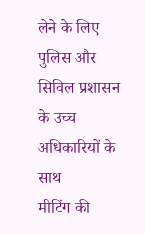लेने के लिए पुलिस और सिविल प्रशासन के उच्च अधिकारियों के साथ
मीटिंग की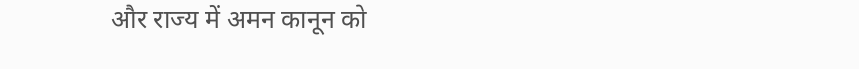और राज्य में अमन कानून को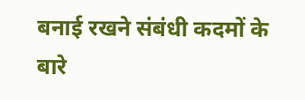बनाई रखने संबंधी कदमों के बारे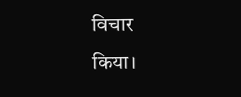विचार
किया।